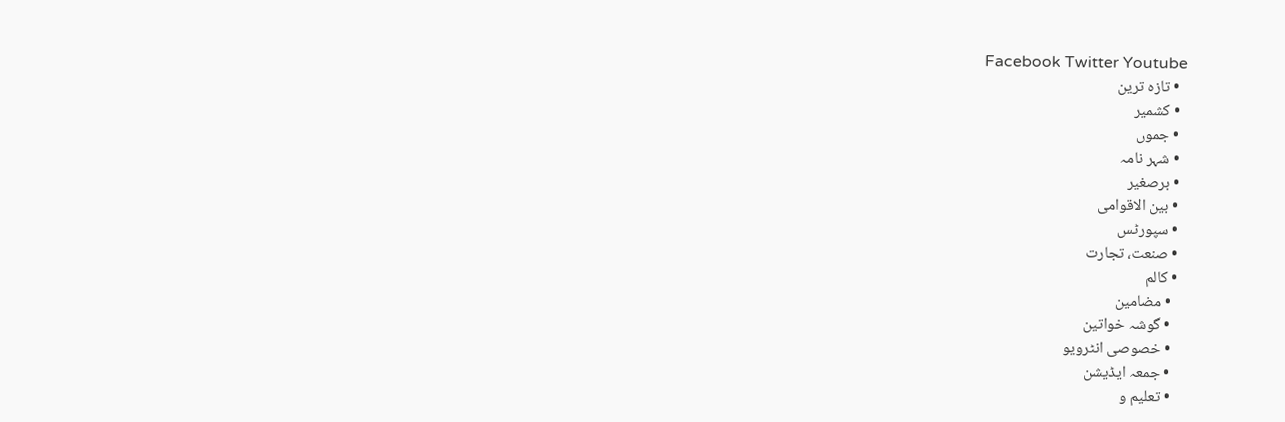Facebook Twitter Youtube
  • تازہ ترین
  • کشمیر
  • جموں
  • شہر نامہ
  • برصغیر
  • بین الاقوامی
  • سپورٹس
  • صنعت، تجارت
  • کالم
    • مضامین
    • گوشہ خواتین
    • خصوصی انٹرویو
    • جمعہ ایڈیشن
    • تعلیم و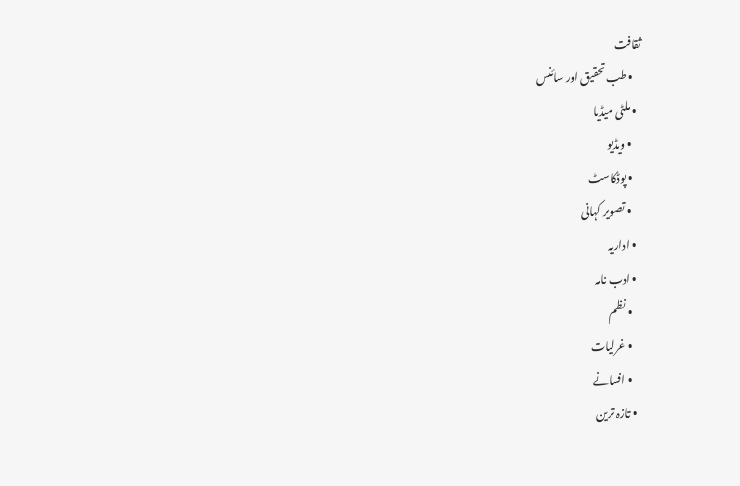ثقافت
    • طب تحقیق اور سائنس
  • ملٹی میڈیا
    • ویڈیو
    • پوڈکاسٹ
    • تصویر کہانی
  • اداریہ
  • ادب نامہ
    • نظم
    • غرلیات
    • افسانے
  • تازہ ترین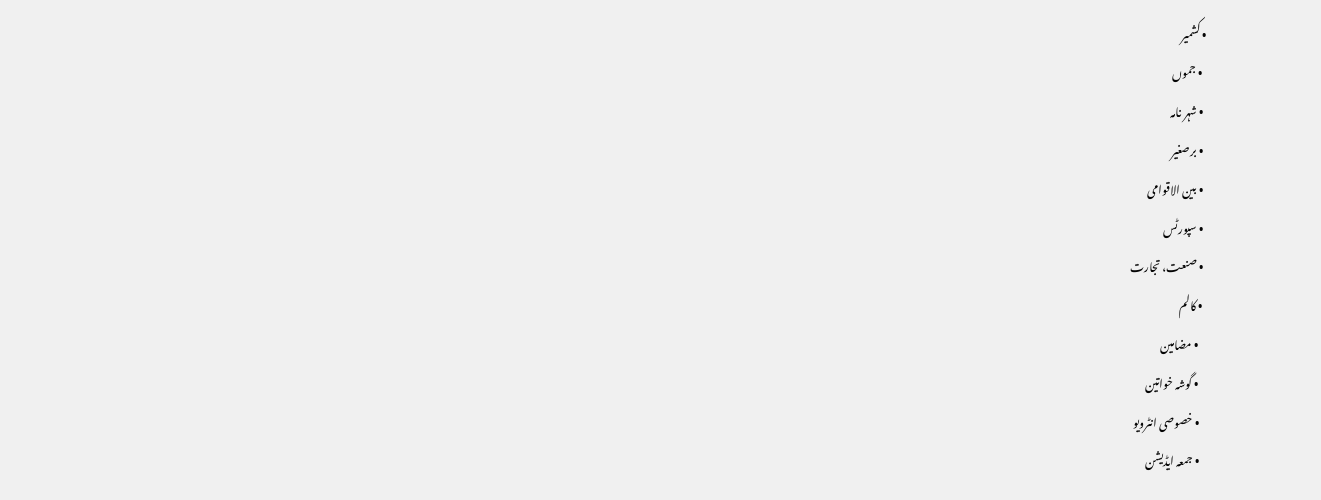• کشمیر
  • جموں
  • شہر نامہ
  • برصغیر
  • بین الاقوامی
  • سپورٹس
  • صنعت، تجارت
  • کالم
    • مضامین
    • گوشہ خواتین
    • خصوصی انٹرویو
    • جمعہ ایڈیشن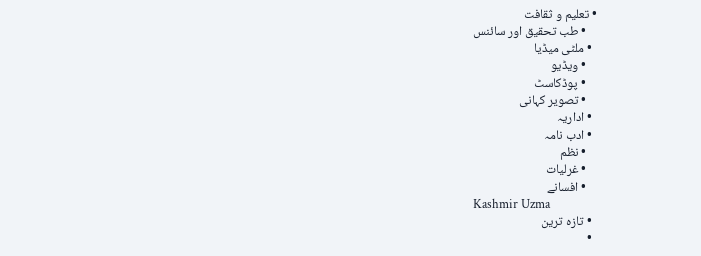• تعلیم و ثقافت
    • طب تحقیق اور سائنس
  • ملٹی میڈیا
    • ویڈیو
    • پوڈکاسٹ
    • تصویر کہانی
  • اداریہ
  • ادب نامہ
    • نظم
    • غرلیات
    • افسانے
Kashmir Uzma
  • تازہ ترین
  •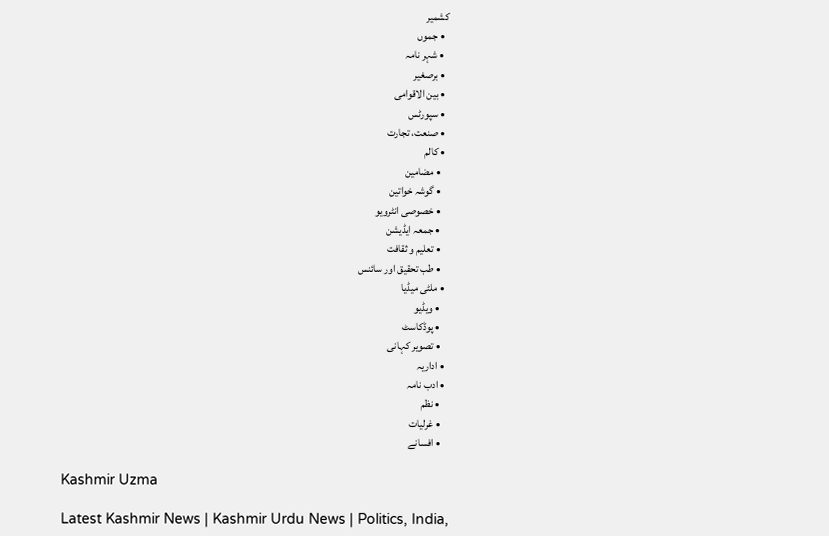کشمیر
  • جموں
  • شہر نامہ
  • برصغیر
  • بین الاقوامی
  • سپورٹس
  • صنعت، تجارت
  • کالم
    • مضامین
    • گوشہ خواتین
    • خصوصی انٹرویو
    • جمعہ ایڈیشن
    • تعلیم و ثقافت
    • طب تحقیق اور سائنس
  • ملٹی میڈیا
    • ویڈیو
    • پوڈکاسٹ
    • تصویر کہانی
  • اداریہ
  • ادب نامہ
    • نظم
    • غرلیات
    • افسانے

Kashmir Uzma

Latest Kashmir News | Kashmir Urdu News | Politics, India,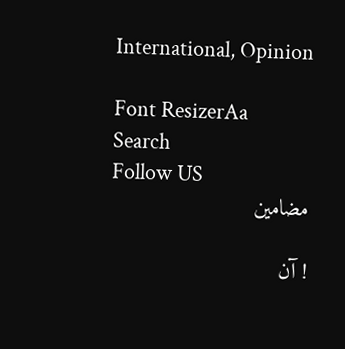International, Opinion

Font ResizerAa
Search
Follow US
مضامین

! آن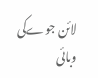لائن جوےکی وبائی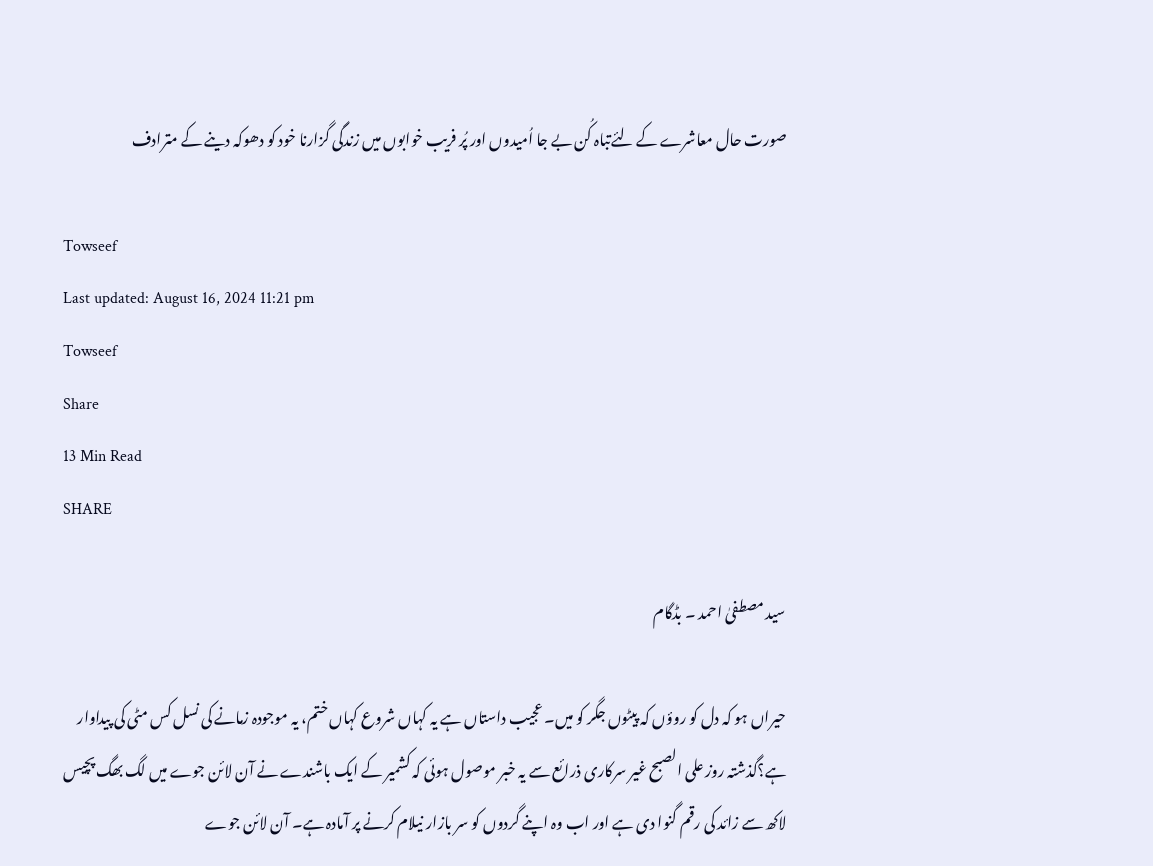صورت حال معاشرے کے لئےتباہ کُن بے جا اُمیدوں اور پُر فریب خوابوں میں زندگی گزارنا خود کو دھوکہ دینے کے مترادف

Towseef
Last updated: August 16, 2024 11:21 pm
Towseef
Share
13 Min Read
SHARE

سید مصطفیٰ احمد ۔ بڈگام

حیراں ہو کہ دل کو روؤں کہ پیٹوں جگر کو میں۔ عجیب داستاں ہے یہ کہاں شروع کہاں ختم، یہ موجودہ زمانے کی نسل کس مٹی کی پیداوار ہے؟گذشتہ روز علی الصبح غیر سرکاری ذرائع سے یہ خبر موصول ہوئی کہ کشمیر کے ایک باشندے نے آن لائن جوے میں لگ بھگ پچیس لاکھ سے زائد کی رقم گنوا دی ہے اور اب وہ اپنے گردوں کو سر بازار نیلام کرنے پر آمادہ ہے۔ آن لائن جوے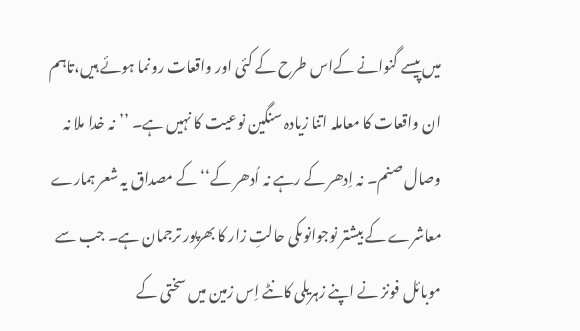میں پیسے گنوانے کےاس طرح کے کئی اور واقعات رونما ہوئے ہیں،تاہم ان واقعات کا معاملہ اتنا زیادہ سنگین نوعیت کا نہیں ہے۔ ’’نہ خدا ملا نہ وصال صنم۔ نہ اِدھر کے رہے نہ اُدھر کے‘‘ کے مصداق یہ شعر ہمارے معاشرے کے بیشتر نوجوانوںکی حالتِ زار کا بھرپور ترجمان ہے۔ جب سے موبائل فونز نے اپنے زہریلی کانٹے اِس زمین میں سختی کے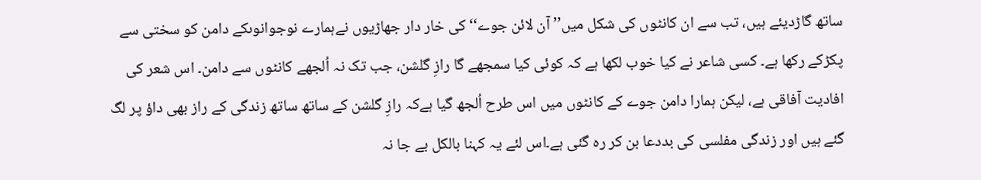ساتھ گاڑدیئے ہیں، تب سے ان کانٹوں کی شکل میں’’ آن لائن جوے‘‘ کی خار دار جھاڑیوں نےہمارے نوجوانوںکے دامن کو سختی سے پکڑکے رکھا ہے۔ کسی شاعر نے کیا خوب لکھا ہے کہ کوئی کیا سمجھے گا رازِ گلشن، جب تک نہ اُلجھے کانٹوں سے دامن۔ اس شعر کی افادیت آفاقی ہے، لیکن ہمارا دامن جوے کے کانٹوں میں اس طرح اُلجھ گیا ہےکہ رازِ گلشن کے ساتھ ساتھ زندگی کے راز بھی داؤ پر لگ گئے ہیں اور زندگی مفلسی کی بددعا بن کر رہ گئی ہے۔اس لئے یہ کہنا بالکل بے جا نہ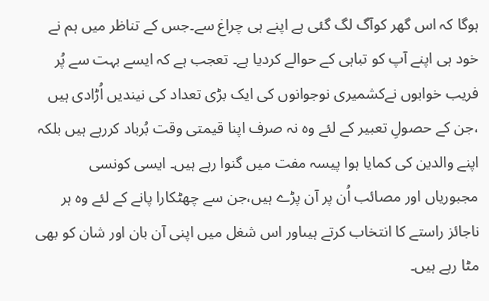ہوگا کہ اس گھر کوآگ لگ گئی ہے اپنے ہی چراغ سے۔جس کے تناظر میں ہم نے خود ہی اپنے آپ کو تباہی کے حوالے کردیا ہے۔ تعجب ہے کہ ایسے بہت سے پُر فریب خوابوں نےکشمیری نوجوانوں کی ایک بڑی تعداد کی نیندیں اُڑادی ہیں ،جن کے حصولِ تعبیر کے لئے وہ نہ صرف اپنا قیمتی وقت بُرباد کررہے ہیں بلکہ اپنے والدین کی کمایا ہوا پیسہ مفت میں گنوا رہے ہیں۔ ایسی کونسی مجبوریاں اور مصائب اُن پر آن پڑے ہیں،جن سے چھٹکارا پانے کے لئے وہ ہر ناجائز راستے کا انتخاب کرتے ہیںاور اس شغل میں اپنی آن بان اور شان کو بھی مٹا رہے ہیں۔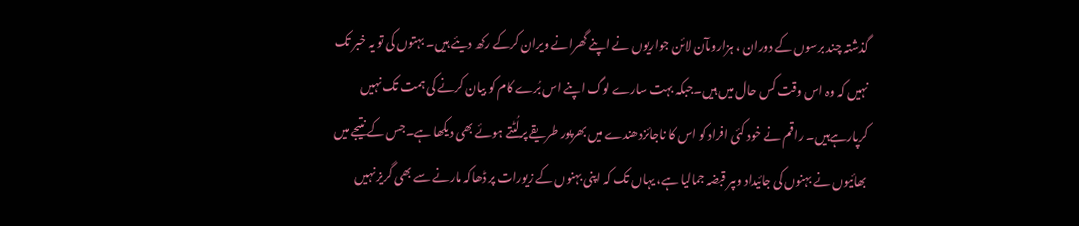گذشتہ چند برسوں کے دوران ، ہزاروںآن لائن جواریوں نے اپنے گھرانے ویران کرکے رکھ دیئے ہیں۔ بہتوں کی تو یہ خبر تک نہیں کہ وہ اس وقت کس حال میں ہیں۔جبکہ بہت سارے لوگ اپنے اس بُرے کام کو بیان کرنے کی ہمت تک نہیں کرپارہےہیں۔ راقم نے خود کئی افراد کو اس کا ناجائزدھندے میں بھرپور طریقے پرلُٹتے ہوئے بھی دیکھا ہے۔جس کے نتیجے میں بھائیوں نے بہنوں کی جائیداد وںپر قبضہ جمالیا ہے، یہاں تک کہ اپنی بہنوں کے زیورات پر ڈھاکہ مارنے سے بھی گریز نہیں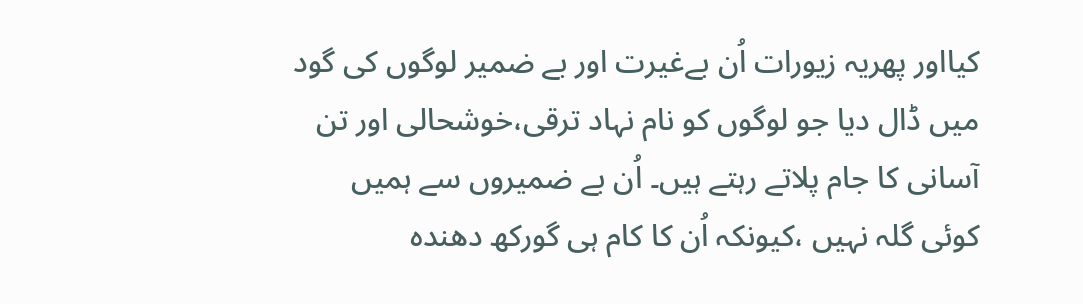کیااور پھریہ زیورات اُن بےغیرت اور بے ضمیر لوگوں کی گود میں ڈال دیا جو لوگوں کو نام نہاد ترقی،خوشحالی اور تن آسانی کا جام پلاتے رہتے ہیں۔ اُن بے ضمیروں سے ہمیں کوئی گلہ نہیں ،کیونکہ اُن کا کام ہی گورکھ دھندہ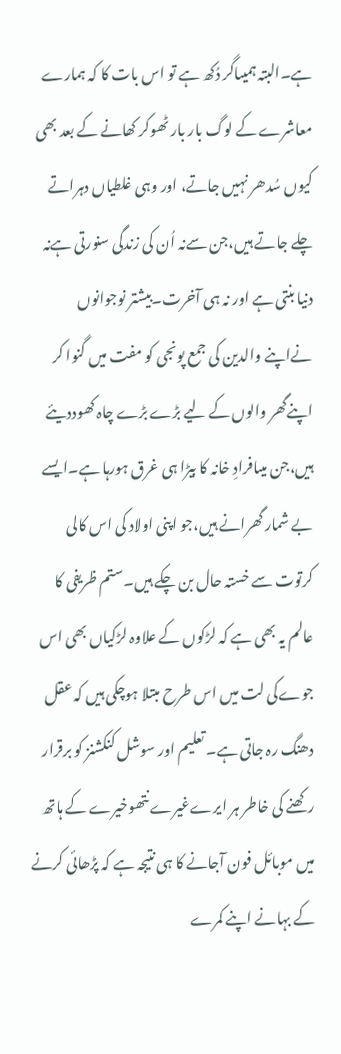ہے۔البتہ ہمیںاگر دُکھ ہے تو اس بات کا کہ ہمارے معاشرے کے لوگ بار بار ٹھوکر کھانے کے بعد بھی کیوں سُدھر نہیں جاتے، اور وہی غلطیاں دہراتے چلے جاتے ہیں،جن سےنہ اُن کی زندگی سنورتی ہےنہ دنیا بنتی ہے اور نہ ہی آخرت۔بیشتر نوجوانوں نےاپنے والدین کی جمع پونجی کو مفت میں گنوا کر اپنےگھر والوں کے لیے بڑے بڑے چاہ کھوددیئے ہیں،جن میںافرادِ خانہ کا بیڑا ہی غرق ہورہا ہے۔ایسے بے شمار گھرانے ہیں،جو اپنی اولاد کی اس کالی کرتوت سے خستہ حال بن چکے ہیں۔ستم ظریفی کا عالم یہ بھی ہے کہ لڑکوں کے علاوہ لڑکیاں بھی اس جوےکی لت میں اس طرح مبتلا ہوچکی ہیں کہ عقل دھنگ رہ جاتی ہے۔ تعلیم اور سوشل کنکشنز کو برقرار رکھنے کی خاطر ہر ایرےغیرے نتھوخیرے کے ہاتھ میں موبائل فون آجانے کا ہی نتیجہ ہے کہ پڑھائی کرنے کے بہانے اپنے کمرے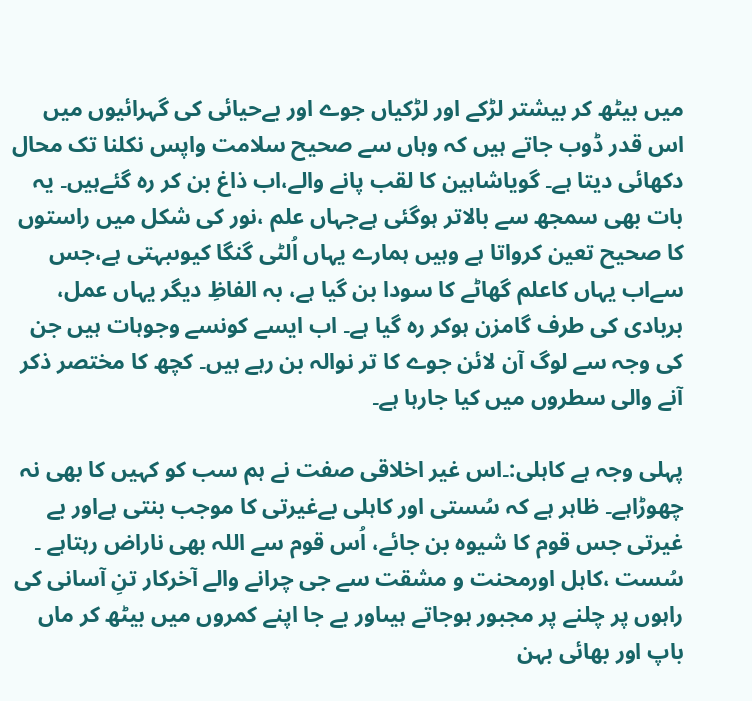میں بیٹھ کر بیشتر لڑکے اور لڑکیاں جوے اور بےحیائی کی گہرائیوں میں اس قدر ڈوب جاتے ہیں کہ وہاں سے صحیح سلامت واپس نکلنا تک محال دکھائی دیتا ہے۔ گویاشاہین کا لقب پانے والے،اب ذاغ بن کر رہ گئےہیں۔ یہ بات بھی سمجھ سے بالاتر ہوگئی ہےجہاں علم ،نور کی شکل میں راستوں کا صحیح تعین کرواتا ہے وہیں ہمارے یہاں اُلٹی گنگا کیوںبہتی ہے،جس سےاب یہاں کاعلم گھاٹے کا سودا بن گیا ہے، بہ الفاظِ دیگر یہاں عمل، بربادی کی طرف گامزن ہوکر رہ گیا ہے۔ اب ایسے کونسے وجوہات ہیں جن کی وجہ سے لوگ آن لائن جوے کا تر نوالہ بن رہے ہیں۔ کچھ کا مختصر ذکر آنے والی سطروں میں کیا جارہا ہے۔

پہلی وجہ ہے کاہلی:۔اس غیر اخلاقی صفت نے ہم سب کو کہیں کا بھی نہ چھوڑاہے۔ ظاہر ہے کہ سُستی اور کاہلی بےغیرتی کا موجب بنتی ہےاور بے غیرتی جس قوم کا شیوہ بن جائے، اُس قوم سے اللہ بھی ناراض رہتاہے ۔ سُست ،کاہل اورمحنت و مشقت سے جی چرانے والے آخرکار تنِ آسانی کی راہوں پر چلنے پر مجبور ہوجاتے ہیںاور بے جا اپنے کمروں میں بیٹھ کر ماں باپ اور بھائی بہن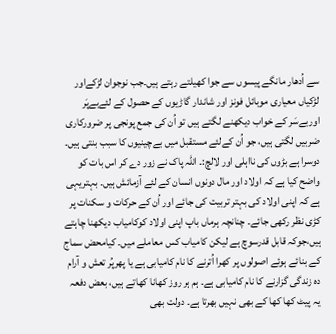سے اُدھار مانگے پیسوں سے جوا کھیلتے رہتے ہیں۔جب نوجوان لڑکےاور لڑکیاں معیاری موبائل فونز اور شاندار گاڑیوں کے حصول کے لئےبےپَر اوربےسَر کے خواب دیکھنے لگتے ہیں تو اُن کی جمع پونجی پر ضرورکاری ضربیں لگتی ہیں، جو اُن کےلئے مستقبل میں بےچینیوں کا سبب بنتی ہیں۔ دوسرا ہے بڑوں کی نااہلی اور لالچ:۔ اللہ پاک نے زور دے کر اس بات کو واضح کیا ہے کہ اولاد اور مال دونوں انسان کے لئے آزمائش ہیں۔ بہتریہی ہے کہ اپنی اولاد کی بہتر تربیت کی جائے اور اُن کے حرکات و سکنات پر کڑی نظر رکھی جائے۔ چنانچہ ہرماں باپ اپنی اولاد کوکامیاب دیکھنا چاہتے ہیں،جوکہ قابل قدرسوچ ہے لیکن کامیاب کس معاملے میں۔ کیامحض سماج کے بنائے ہوئے اصولوں پر کھرا اُترنے کا نام کامیابی ہے یا پھرپُر تعش و آرام دہ زندگی گزارنے کا نام کامیابی ہے۔ ہم ہر روز کھانا کھاتے ہیں، بعض دفعہ یہ پیٹ کھا کھا کے بھی نہیں بھرتا ہے۔ دولت بھی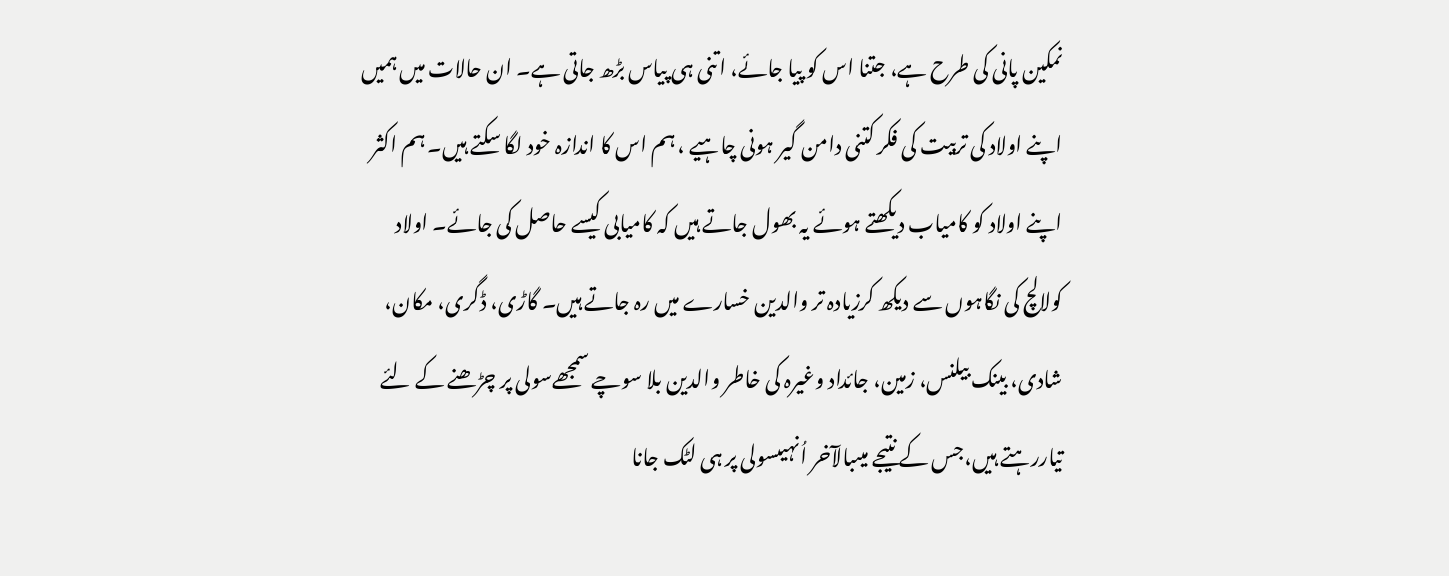نمکین پانی کی طرح ہے، جتنا اس کو پیا جائے، اتنی ہی پیاس بڑھ جاتی ہے۔ ان حالات میں ہمیں اپنے اولاد کی تربیت کی فکر کتنی دامن گیر ہونی چاہیے ، ہم اس کا اندازہ خود لگا سکتے ہیں۔ ہم اکثر اپنے اولاد کو کامیاب دیکھتے ہوئے یہ بھول جاتے ہیں کہ کامیابی کیسے حاصل کی جائے۔ اولاد کولالچ کی نگاہوں سے دیکھ کرزیادہ تر والدین خسارے میں رہ جاتے ہیں۔ گاڑی، ڈگری، مکان، شادی، بینک بیلنس، زمین، جائداد وغیرہ کی خاطر والدین بلا سوچے سمجھےسولی پر چڑھنے کے لئے تیاررہتے ہیں،جس کے نتیجے میںبالآخر اُنہیںسولی پر ہی لٹک جانا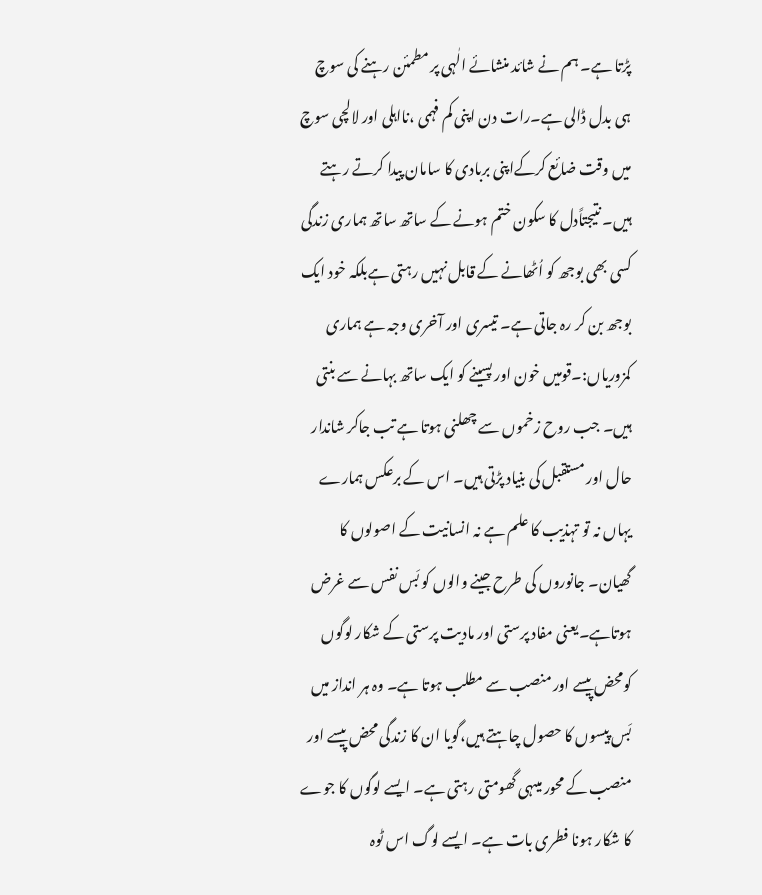پڑتا ہے۔ ہم نے شائد منشائے الٰہی پر مطمئن رہنے کی سوچ ہی بدل ڈالی ہے۔رات دن اپنی کم فہمی ،نااہلی اور لالچی سوچ میں وقت ضائع کرکےاپنی بربادی کا سامان پیدا کرتے رہتے ہیں۔ نتیجتاًدل کا سکون ختم ہونے کے ساتھ ساتھ ہماری زندگی کسی بھی بوجھ کو اُٹھانے کے قابل نہیں رہتی ہےبلکہ خود ایک بوجھ بن کر رہ جاتی ہے۔ تیسری اور آخری وجہ ہے ہماری کمزوریاں:۔قومیں خون اور پسینے کو ایک ساتھ بہانے سے بنتی ہیں۔ جب روح زخموں سے چھلنی ہوتا ہے تب جاکر شاندار حال اور مستقبل کی بنیاد پڑتی ہیں۔ اس کے برعکس ہمارے یہاں نہ تو تہذیب کا علم ہے نہ انسانیت کے اصولوں کا گھیان۔ جانوروں کی طرح جینے والوں کو بَس نفس سے غرض ہوتاہے۔یعنی مفاد پرستی اور مادیت پرستی کے شکار لوگوں کومحض پیسے اور منصب سے مطلب ہوتا ہے۔ وہ ہر انداز میں بَس پیسوں کا حصول چاہتے ہیں،گویا ان کا زندگی محض پیسے اور منصب کے محور میںہی گھومتی رہتی ہے۔ ایسے لوگوں کا جوے کا شکار ہونا فطری بات ہے۔ ایسے لوگ اس ٹوہ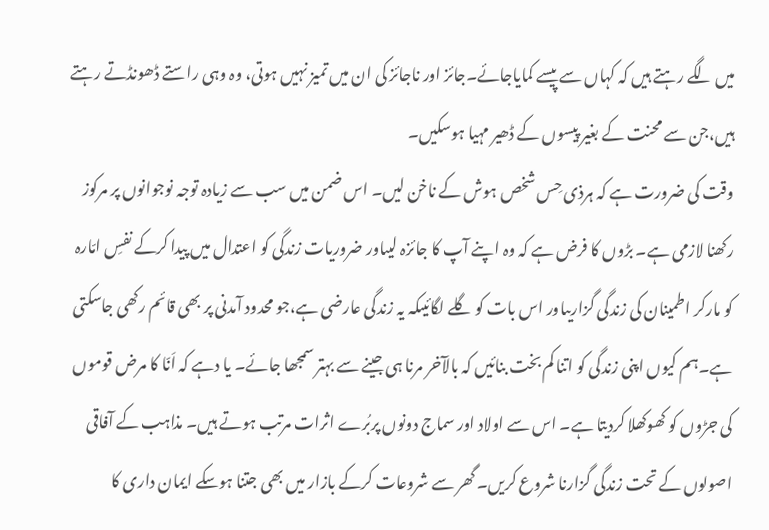میں لگے رہتے ہیں کہ کہاں سے پیسے کمایاجائے۔جائز اور ناجائز کی ان میں تمیز نہیں ہوتی، وہ وہی راستے ڈھونڈتے رہتے ہیں،جن سے محنت کے بغیر پیسوں کے ڈھیر مہیا ہوسکیں۔
وقت کی ضرورت ہے کہ ہرذی حِس شخص ہوش کے ناخن لیں۔ اس ضمن میں سب سے زیادہ توجہ نوجوانوں پر مرکوز رکھنا لازمی ہے۔ بڑوں کا فرض ہے کہ وہ اپنے آپ کا جائزہ لیںاور ضروریات زندگی کو اعتدال میں پیدا کرکے نفسِ امّارہ کو مارکر اطمینان کی زندگی گزاریںاور اس بات کو گلے لگائیںکہ یہ زندگی عارضی ہے،جو محدود آمدنی پر بھی قائم رکھی جاسکتی ہے۔ہم کیوں اپنی زندگی کو اتنا کم بخت بنائیں کہ بالآخر مرنا ہی جینے سے بہتر سمجھا جائے۔ یا دہے کہ اَنّا کا مرض قوموں کی جڑوں کو کھوکھلا کردیتا ہے۔ اس سے اولاد اور سماج دونوں پربُرے اثرات مرتب ہوتے ہیں۔ مذاہب کے آفاقی اصولوں کے تحت زندگی گزارنا شروع کریں۔ گھر سے شروعات کرکے بازار میں بھی جتنا ہوسکے ایمان داری کا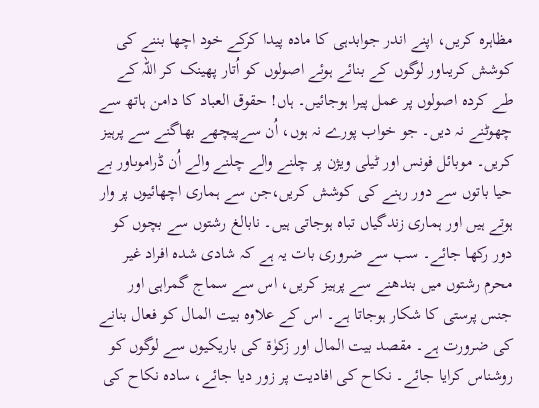مظاہرہ کریں، اپنے اندر جوابدہی کا مادہ پیدا کرکے خود اچھا بننے کی کوشش کریںاور لوگوں کے بنائے ہوئے اصولوں کو اُتار پھینک کر اللہ کے طے کردہ اصولوں پر عمل پیرا ہوجائیں۔ ہاں! حقوق العباد کا دامن ہاتھ سے چھوٹنے نہ دیں۔ جو خواب پورے نہ ہوں، اُن سےپیچھے بھاگنے سے پرہیز کریں۔ موبائل فونس اور ٹیلی ویژن پر چلنے والے چلنے والے اُن ڈراموںاور بے حیا باتوں سے دور رہنے کی کوشش کریں،جن سے ہماری اچھائیوں پر وار ہوتے ہیں اور ہماری زندگیاں تباہ ہوجاتی ہیں۔ نابالغ رشتوں سے بچوں کو دور رکھا جائے۔ سب سے ضروری بات یہ ہے کہ شادی شدہ افراد غیر محرم رشتوں میں بندھنے سے پرہیز کریں، اس سے سماج گمراہی اور جنس پرستی کا شکار ہوجاتا ہے۔ اس کے علاوہ بیت المال کو فعال بنانے کی ضرورت ہے۔ مقصد بیت المال اور زکوٰۃ کی باریکیوں سے لوگوں کو روشناس کرایا جائے۔ نکاح کی افادیت پر زور دیا جائے، سادہ نکاح کی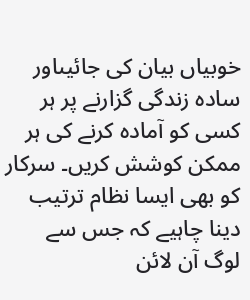خوبیاں بیان کی جائیںاور سادہ زندگی گزارنے پر ہر کسی کو آمادہ کرنے کی ہر ممکن کوشش کریں۔ سرکار کو بھی ایسا نظام ترتیب دینا چاہیے کہ جس سے لوگ آن لائن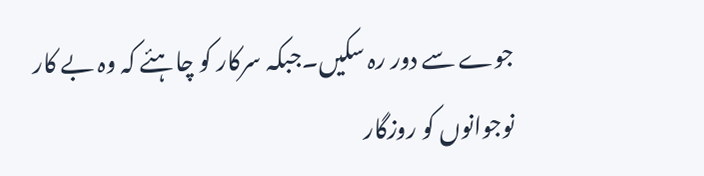جوے سے دور رہ سکیں۔جبکہ سرکار کو چاہئے کہ وہ بے کار نوجوانوں کو روزگار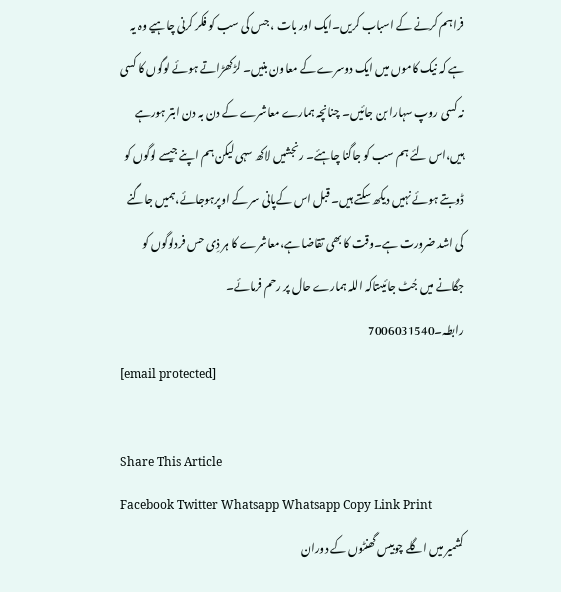فراہم کرنے کے اسباب کریں۔ایک اور بات ، جس کی سب کو فکر کرنی چاہیے وہ یہ ہے کہ نیک کاموں میں ایک دوسرے کے معاون بنیں۔ لڑکھڑاتے ہوئے لوگوں کا کسی نہ کسی روپ سہارا بن جائیں۔ چنانچہ ہمارے معاشرے کے دن بہ دن ابتر ہورہے ہیں،اس لئے ہم سب کو جاگنا چاہئے۔ رنجشیں لاکھ سہی لیکن ہم اپنے جیسے لوگوں کو ڈوبتے ہوئے نہیں دیکھ سکتے ہیں۔ قبل اس کےپانی سر کے اوپرہوجائے،ہمیں جاگنے کی اشد ضرورت ہے۔وقت کا بھی تقاضا ہے،معاشرے کا ہر ذِی حس فردلوگوں کو جگانے میں جُٹ جائیںتاکہ اللہ ہمارے حال پر رحم فرمائے۔
رابطہ۔7006031540
[email protected]

Share This Article
Facebook Twitter Whatsapp Whatsapp Copy Link Print
کشمیر میں اگلے چوبیس گھنٹوں کے دوران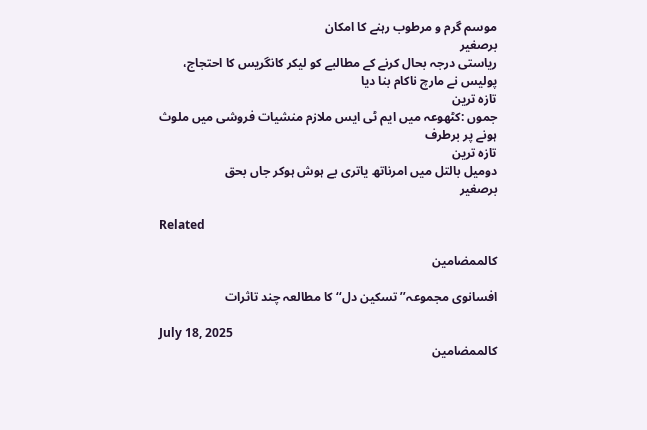موسم گرم و مرطوب رہنے کا امکان
برصغیر
ریاستی درجہ بحال کرنے کے مطالبے کو لیکر کانگریس کا احتجاج، پولیس نے مارچ ناکام بنا دیا
تازہ ترین
جموں :کٹھوعہ میں ایم ٹی ایس ملازم منشیات فروشی میں ملوث ہونے پر برطرف
تازہ ترین
دومیل بالتل میں امرناتھ یاتری بے ہوش ہوکر جاں بحق
برصغیر

Related

کالممضامین

افسانوی مجموعہ’’تسکین دل‘‘ کا مطالعہ چند تاثرات

July 18, 2025
کالممضامین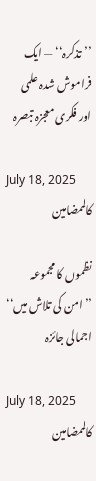’’تذکرہ‘‘ — ایک فراموش شدہ علمی اور فکری معجزہ تبصرہ

July 18, 2025
کالممضامین

نظموں کا مجموعہ ’’امن کی تلاش میں‘‘ اجمالی جائزہ

July 18, 2025
کالممضامین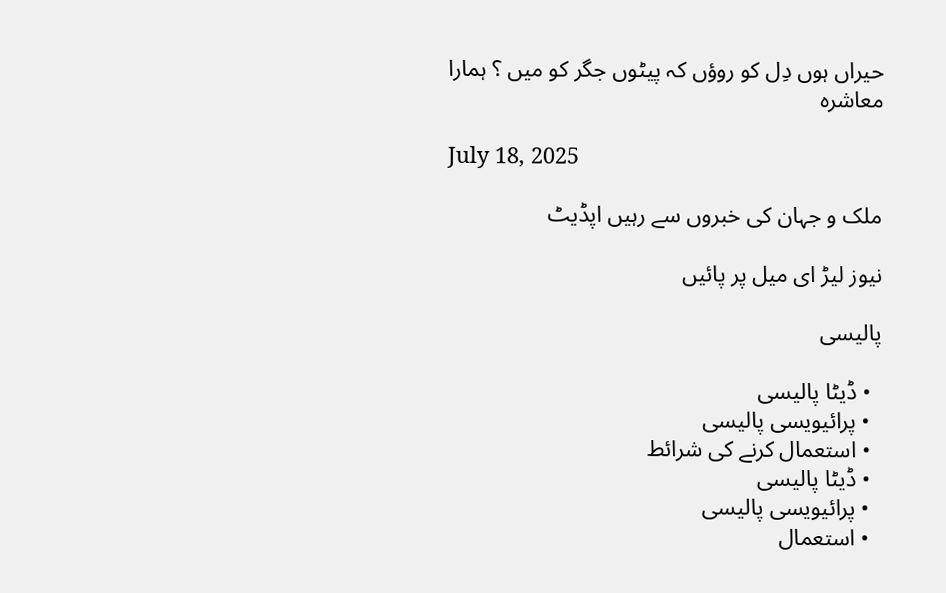حیراں ہوں دِل کو روؤں کہ پیٹوں جگر کو میں ؟ ہمارا معاشرہ

July 18, 2025

ملک و جہان کی خبروں سے رہیں اپڈیٹ

نیوز لیڑ ای میل پر پائیں

پالیسی

  • ڈیٹا پالیسی
  • پرائیویسی پالیسی
  • استعمال کرنے کی شرائط
  • ڈیٹا پالیسی
  • پرائیویسی پالیسی
  • استعمال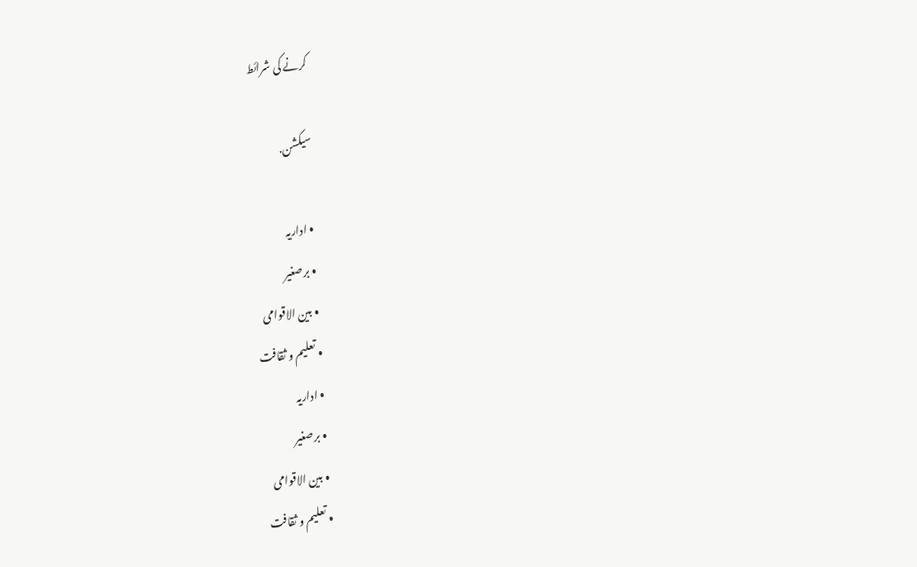کرنے کی شرائط

سیکشن.

  • اداریہ
  • برصغیر
  • بین الاقوامی
  • تعلیم و ثقافت
  • اداریہ
  • برصغیر
  • بین الاقوامی
  • تعلیم و ثقافت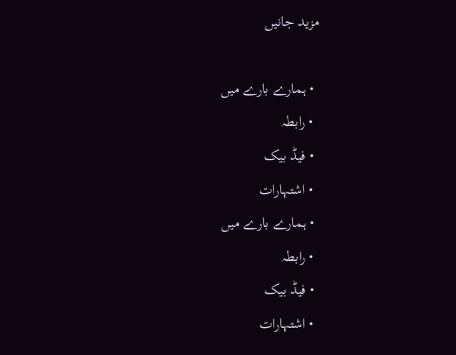مزید جانیں

  • ہمارے بارے میں
  • رابطہ
  • فیڈ بیک
  • اشتہارات
  • ہمارے بارے میں
  • رابطہ
  • فیڈ بیک
  • اشتہارات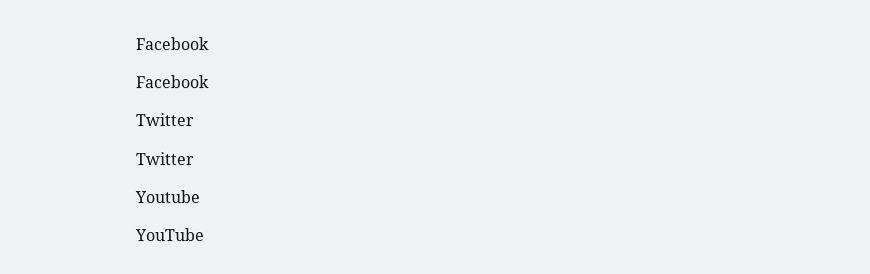Facebook

Facebook

Twitter

Twitter

Youtube

YouTube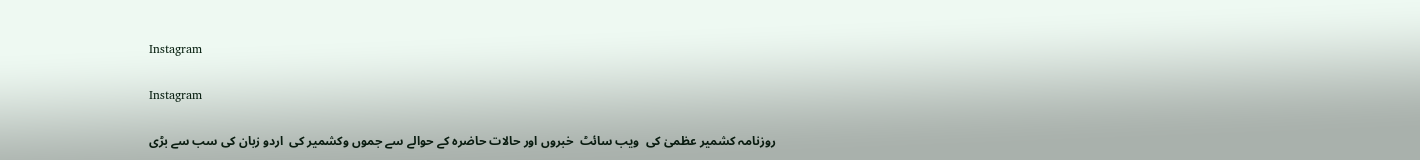Instagram

Instagram

روزنامہ کشمیر عظمیٰ کی  ویب سائٹ  خبروں اور حالات حاضرہ کے حوالے سے جموں وکشمیر کی  اردو زبان کی سب سے بڑی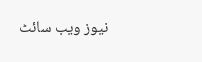نیوز ویب سائٹ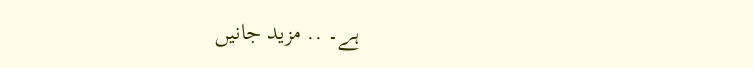ہے۔ .. مزید جانیں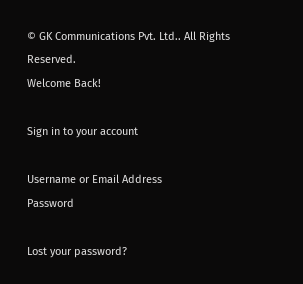© GK Communications Pvt. Ltd.. All Rights Reserved.
Welcome Back!

Sign in to your account

Username or Email Address
Password

Lost your password?